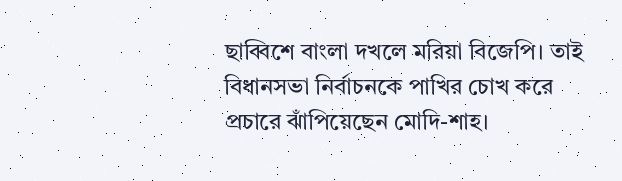ছাব্বিশে বাংলা দখলে মরিয়া বিজেপি। তাই বিধানসভা নির্বাচনকে পাখির চোখ করে প্রচারে ঝাঁপিয়েছেন মোদি-শাহ।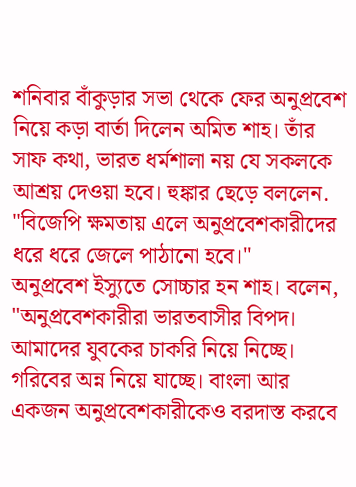শনিবার বাঁকুড়ার সভা থেকে ফের অনুপ্রবেশ নিয়ে কড়া বার্তা দিলেন অমিত শাহ। তাঁর সাফ কথা, ভারত ধর্মশালা নয় যে সকলকে আশ্রয় দেওয়া হবে। হুঙ্কার ছেড়ে বললেন. "বিজেপি ক্ষমতায় এলে অনুপ্রবেশকারীদের ধরে ধরে জেলে পাঠানো হবে।"
অনুপ্রবেশ ইস্যুতে সোচ্চার হন শাহ। বলেন, "অনুপ্রবেশকারীরা ভারতবাসীর বিপদ। আমাদের যুবকের চাকরি নিয়ে নিচ্ছে। গরিবের অন্ন নিয়ে যাচ্ছে। বাংলা আর একজন অনুপ্রবেশকারীকেও বরদাস্ত করবে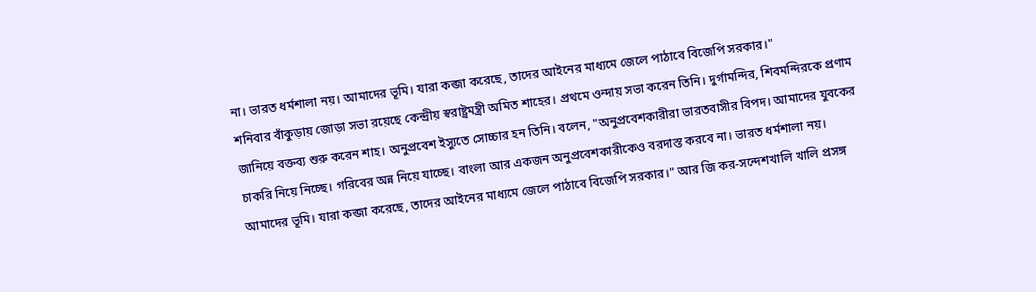না। ভারত ধর্মশালা নয়। আমাদের ভূমি। যারা কব্জা করেছে, তাদের আইনের মাধ্যমে জেলে পাঠাবে বিজেপি সরকার।"
শনিবার বাঁকুড়ায় জোড়া সভা রয়েছে কেন্দ্রীয় স্বরাষ্ট্রমন্ত্রী অমিত শাহের। প্রথমে ওন্দায় সভা করেন তিনি। দুর্গামন্দির, শিবমন্দিরকে প্রণাম জানিয়ে বক্তব্য শুরু করেন শাহ। অনুপ্রবেশ ইস্যুতে সোচ্চার হন তিনি। বলেন, "অনুপ্রবেশকারীরা ভারতবাসীর বিপদ। আমাদের যুবকের চাকরি নিয়ে নিচ্ছে। গরিবের অন্ন নিয়ে যাচ্ছে। বাংলা আর একজন অনুপ্রবেশকারীকেও বরদাস্ত করবে না। ভারত ধর্মশালা নয়। আমাদের ভূমি। যারা কব্জা করেছে, তাদের আইনের মাধ্যমে জেলে পাঠাবে বিজেপি সরকার।" আর জি কর-সন্দেশখালি খালি প্রসঙ্গ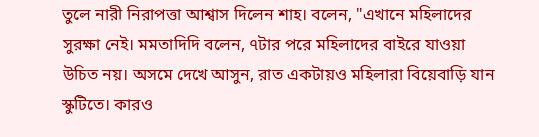তুলে নারী নিরাপত্তা আশ্বাস দিলেন শাহ। বলেন, "এখানে মহিলাদের সুরক্ষা নেই। মমতাদিদি বলেন, ৭টার পরে মহিলাদের বাইরে যাওয়া উচিত নয়। অসমে দেখে আসুন, রাত একটায়ও মহিলারা বিয়েবাড়ি যান স্কুটিতে। কারও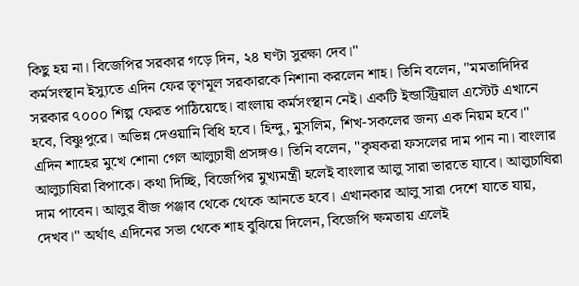কিছু হয় না। বিজেপির সরকার গড়ে দিন, ২৪ ঘণ্টা সুরক্ষা দেব।"
কর্মসংস্থান ইস্যুতে এদিন ফের তৃণমূল সরকারকে নিশানা করলেন শাহ। তিনি বলেন, "মমতাদিদির সরকার ৭০০০ শিল্প ফেরত পাঠিয়েছে। বাংলায় কর্মসংস্থান নেই। একটি ইন্ডাস্ট্রিয়াল এস্টেট এখানে হবে, বিষ্ণুপুরে। অভিন্ন দেওয়ানি বিধি হবে। হিন্দু, মুসলিম, শিখ-সকলের জন্য এক নিয়ম হবে।" এদিন শাহের মুখে শোনা গেল আলুচাষী প্রসঙ্গও। তিনি বলেন, "কৃষকরা ফসলের দাম পান না। বাংলার আলুচাষিরা বিপাকে। কথা দিচ্ছি, বিজেপির মুখ্যমন্ত্রী হলেই বাংলার আলু সারা ভারতে যাবে। আলুচাষিরা দাম পাবেন। আলুর বীজ পঞ্জাব থেকে থেকে আনতে হবে। এখানকার আলু সারা দেশে যাতে যায়, দেখব।" অর্থাৎ এদিনের সভা থেকে শাহ বুঝিয়ে দিলেন, বিজেপি ক্ষমতায় এলেই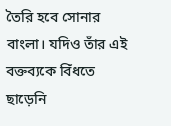তৈরি হবে সোনার বাংলা। যদিও তাঁর এই বক্তব্যকে বিঁধতে ছাড়েনি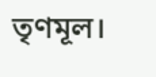তৃণমূল।